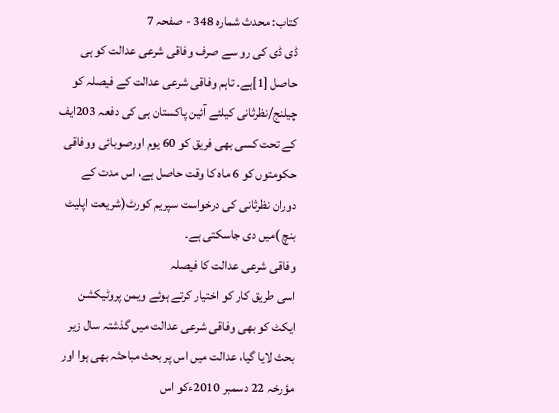کتاب: محدث شمارہ 348 - صفحہ 7
ڈی ڈی کی رو سے صرف وفاقی شرعی عدالت کو ہی حاصل [1]ہے۔ تاہم وفاقی شرعی عدالت کے فیصلہ کو چیلنج/نظرثانی کیلئے آئین پاکستان ہی کی دفعہ 203ایف کے تحت کسی بھی فریق کو 60 یوم اورصوبائی ووفاقی حکومتوں کو 6 ماہ کا وقت حاصل ہے، اس مدت کے دوران نظرثانی کی درخواست سپریم کورٹ(شریعت اپلیٹ بنچ )میں دی جاسکتی ہے۔
وفاقی شرعی عدالت کا فیصلہ
اسی طریق کار کو اختیار کرتے ہوئے ویمن پروٹیکشن ایکٹ کو بھی وفاقی شرعی عدالت میں گذشتہ سال زیر بحث لایا گیا، عدالت میں اس پر بحث مباحثہ بھی ہوا اور مؤرخہ 22 دسمبر 2010ءکو اس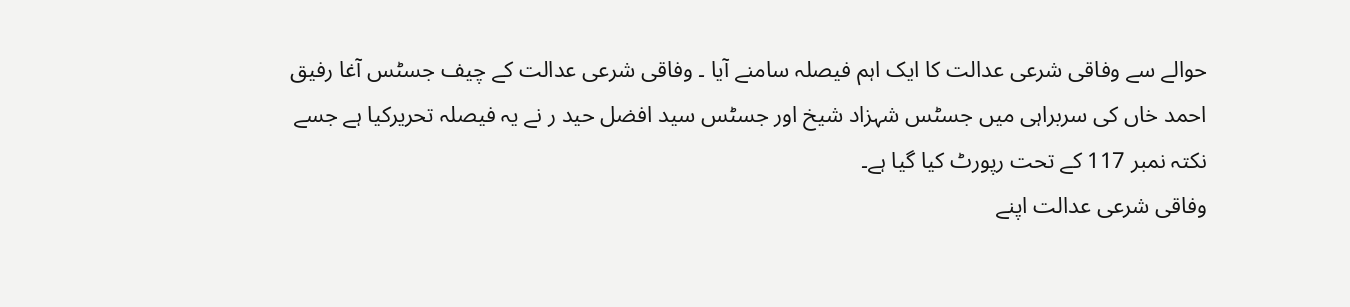حوالے سے وفاقی شرعی عدالت کا ایک اہم فیصلہ سامنے آیا ۔ وفاقی شرعی عدالت کے چیف جسٹس آغا رفیق احمد خاں کی سربراہی میں جسٹس شہزاد شیخ اور جسٹس سید افضل حید ر نے یہ فیصلہ تحریرکیا ہے جسے نکتہ نمبر 117 کے تحت رپورٹ کیا گیا ہے۔
وفاقی شرعی عدالت اپنے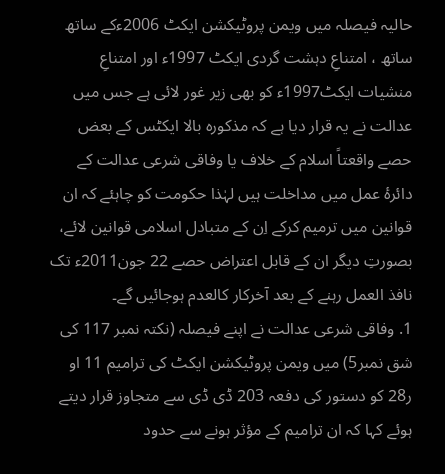حالیہ فیصلہ میں ویمن پروٹیکشن ایکٹ 2006ءکے ساتھ ساتھ ، امتناعِ دہشت گردی ایکٹ 1997ء اور امتناعِ منشیات ایکٹ1997ء کو بھی زیر غور لائی ہے جس میں عدالت نے یہ قرار دیا ہے کہ مذکورہ بالا ایکٹس کے بعض حصے واقعتاً اسلام کے خلاف یا وفاقی شرعی عدالت کے دائرۂ عمل میں مداخلت ہیں لہٰذا حکومت کو چاہئے کہ ان قوانین میں ترمیم کرکے اِن کے متبادل اسلامی قوانین لائے، بصورتِ دیگر ان کے قابل اعتراض حصے 22 جون2011ء تک نافذ العمل رہنے کے بعد آخرکار کالعدم ہوجائیں گے۔
1. وفاقی شرعی عدالت نے اپنے فیصلہ (نکتہ نمبر 117 کی شق نمبر5) میں ویمن پروٹیکشن ایکٹ کی ترامیم 11 او ر28 کو دستور کی دفعہ 203 ڈی ڈی سے متجاوز قرار دیتے ہوئے کہا کہ ان ترامیم کے مؤثر ہونے سے حدود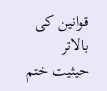قوانین کی بالاتر حیثیت ختم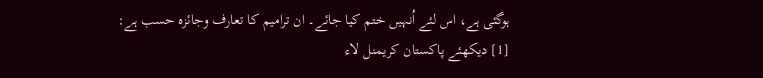ہوگئی ہے، اس لئے اُنہیں ختم کیا جائے۔ ان ترامیم کا تعارف وجائزہ حسب ہے:
[1] دیکھئے پاکستان کریمنل لاء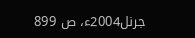جرنل2004ء، ص 899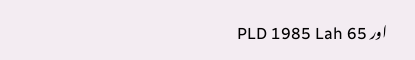اور PLD 1985 Lah 65